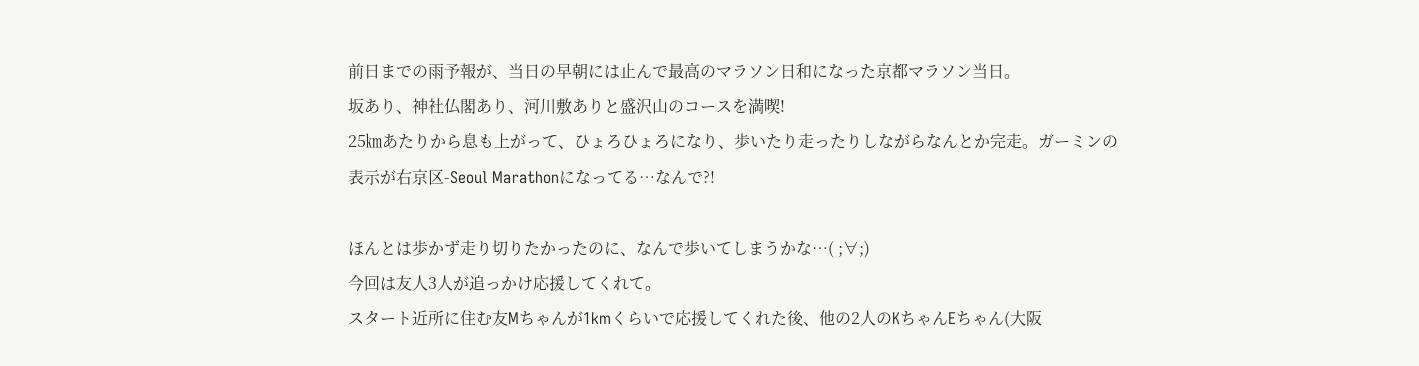前日までの雨予報が、当日の早朝には止んで最高のマラソン日和になった京都マラソン当日。
坂あり、神社仏閣あり、河川敷ありと盛沢山のコースを満喫!
25㎞あたりから息も上がって、ひょろひょろになり、歩いたり走ったりしながらなんとか完走。ガーミンの表示が右京区-Seoul Marathonになってる…なんで?!

ほんとは歩かず走り切りたかったのに、なんで歩いてしまうかな…( ;∀;)
今回は友人3人が追っかけ応援してくれて。
スタート近所に住む友Mちゃんが1kmくらいで応援してくれた後、他の2人のKちゃんEちゃん(大阪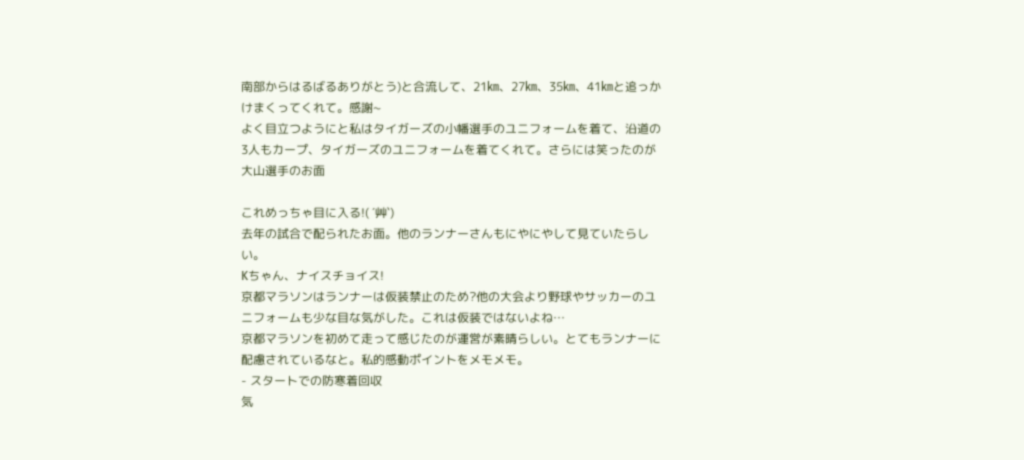南部からはるばるありがとう)と合流して、21㎞、27㎞、35㎞、41㎞と追っかけまくってくれて。感謝~
よく目立つようにと私はタイガーズの小幡選手のユニフォームを着て、沿道の3人もカープ、タイガーズのユニフォームを着てくれて。さらには笑ったのが大山選手のお面

これめっちゃ目に入る!( ´艸`)
去年の試合で配られたお面。他のランナーさんもにやにやして見ていたらしい。
Kちゃん、ナイスチョイス!
京都マラソンはランナーは仮装禁止のため?他の大会より野球やサッカーのユニフォームも少な目な気がした。これは仮装ではないよね…
京都マラソンを初めて走って感じたのが運営が素晴らしい。とてもランナーに配慮されているなと。私的感動ポイントをメモメモ。
- スタートでの防寒着回収
気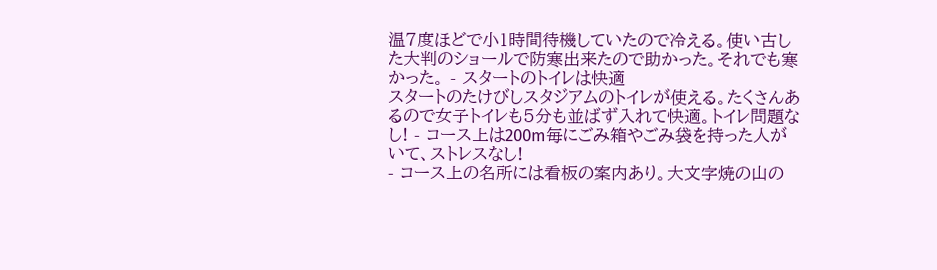温7度ほどで小1時間待機していたので冷える。使い古した大判のショールで防寒出来たので助かった。それでも寒かった。 - スタートのトイレは快適
スタートのたけびしスタジアムのトイレが使える。たくさんあるので女子トイレも5分も並ばず入れて快適。トイレ問題なし! - コース上は200m毎にごみ箱やごみ袋を持った人がいて、ストレスなし!
- コース上の名所には看板の案内あり。大文字焼の山の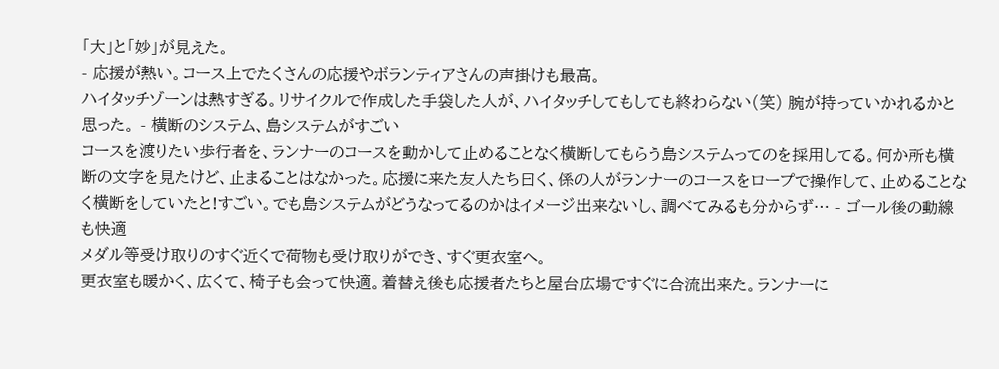「大」と「妙」が見えた。
- 応援が熱い。コース上でたくさんの応援やボランティアさんの声掛けも最高。
ハイタッチゾーンは熱すぎる。リサイクルで作成した手袋した人が、ハイタッチしてもしても終わらない(笑) 腕が持っていかれるかと思った。 - 横断のシステム、島システムがすごい
コースを渡りたい歩行者を、ランナーのコースを動かして止めることなく横断してもらう島システムってのを採用してる。何か所も横断の文字を見たけど、止まることはなかった。応援に来た友人たち曰く、係の人がランナーのコースをロープで操作して、止めることなく横断をしていたと!すごい。でも島システムがどうなってるのかはイメージ出来ないし、調べてみるも分からず… - ゴール後の動線も快適
メダル等受け取りのすぐ近くで荷物も受け取りができ、すぐ更衣室へ。
更衣室も暖かく、広くて、椅子も会って快適。着替え後も応援者たちと屋台広場ですぐに合流出来た。ランナーに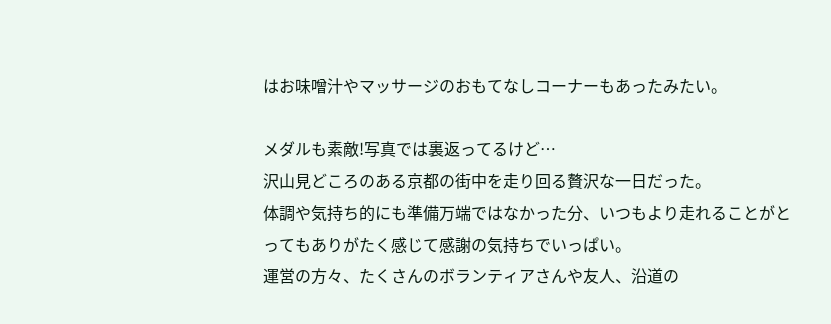はお味噌汁やマッサージのおもてなしコーナーもあったみたい。

メダルも素敵!写真では裏返ってるけど…
沢山見どころのある京都の街中を走り回る贅沢な一日だった。
体調や気持ち的にも準備万端ではなかった分、いつもより走れることがとってもありがたく感じて感謝の気持ちでいっぱい。
運営の方々、たくさんのボランティアさんや友人、沿道の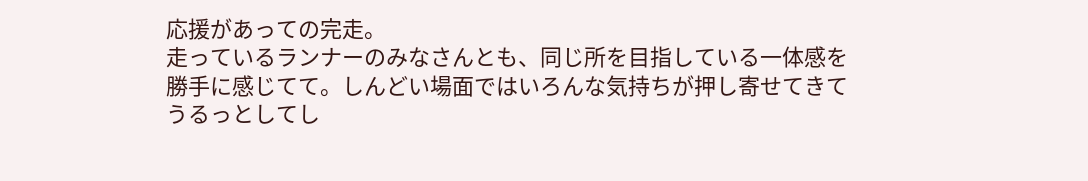応援があっての完走。
走っているランナーのみなさんとも、同じ所を目指している一体感を勝手に感じてて。しんどい場面ではいろんな気持ちが押し寄せてきてうるっとしてし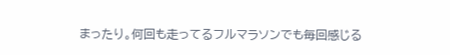まったり。何回も走ってるフルマラソンでも毎回感じる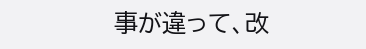事が違って、改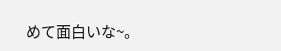めて面白いな~。